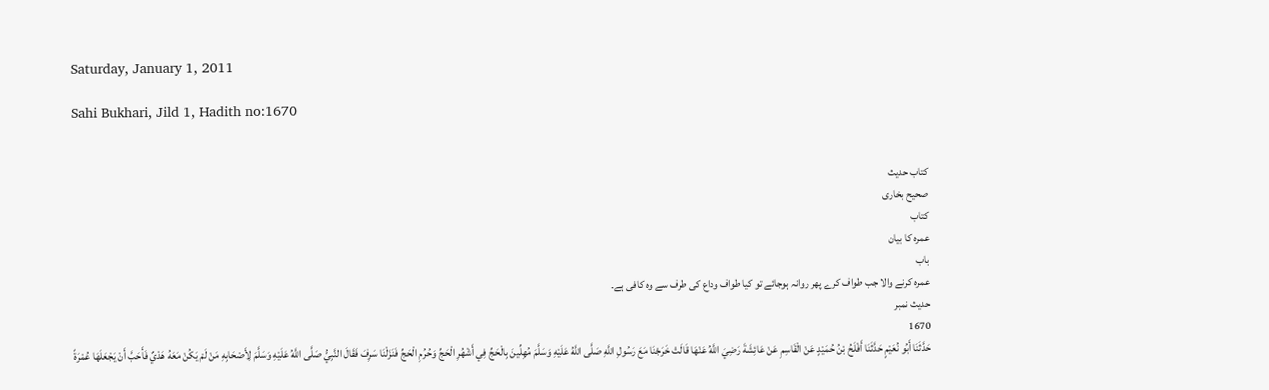Saturday, January 1, 2011

Sahi Bukhari, Jild 1, Hadith no:1670


کتاب حدیث
صحیح بخاری
کتاب
عمرہ کا بیان
باب
عمرہ کرنے والا جب طواف کرے پھر روانہ ہوجائے تو کیا طواف وداع کی طرف سے وہ کافی ہے۔
حدیث نمبر
1670
حَدَّثَنَا أَبُو نُعَيْمٍ حَدَّثَنَا أَفْلَحُ بْنُ حُمَيْدٍ عَنْ الْقَاسِمِ عَنْ عَائِشَةَ رَضِيَ اللَّهُ عَنْهَا قَالَتْ خَرَجْنَا مَعَ رَسُولِ اللَّهِ صَلَّی اللَّهُ عَلَيْهِ وَسَلَّمَ مُهِلِّينَ بِالْحَجِّ فِي أَشْهُرِ الْحَجِّ وَحُرُمِ الْحَجِّ فَنَزَلْنَا سَرِفَ فَقَالَ النَّبِيُّ صَلَّی اللَّهُ عَلَيْهِ وَسَلَّمَ لِأَصْحَابِهِ مَنْ لَمْ يَکُنْ مَعَهُ هَدْيٌ فَأَحَبَّ أَنْ يَجْعَلَهَا عُمْرَةً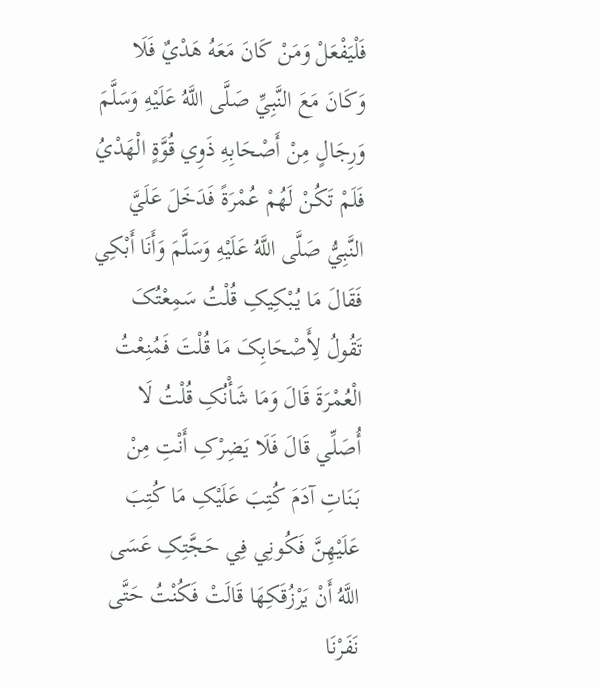فَلْيَفْعَلْ وَمَنْ کَانَ مَعَهُ هَدْيٌ فَلَا وَکَانَ مَعَ النَّبِيِّ صَلَّی اللَّهُ عَلَيْهِ وَسَلَّمَ وَرِجَالٍ مِنْ أَصْحَابِهِ ذَوِي قُوَّةٍ الْهَدْيُ فَلَمْ تَکُنْ لَهُمْ عُمْرَةً فَدَخَلَ عَلَيَّ النَّبِيُّ صَلَّی اللَّهُ عَلَيْهِ وَسَلَّمَ وَأَنَا أَبْکِي فَقَالَ مَا يُبْکِيکِ قُلْتُ سَمِعْتُکَ تَقُولُ لِأَصْحَابِکَ مَا قُلْتَ فَمُنِعْتُ الْعُمْرَةَ قَالَ وَمَا شَأْنُکِ قُلْتُ لَا أُصَلِّي قَالَ فَلَا يَضِرْکِ أَنْتِ مِنْ بَنَاتِ آدَمَ کُتِبَ عَلَيْکِ مَا کُتِبَ عَلَيْهِنَّ فَکُونِي فِي حَجَّتِکِ عَسَی اللَّهُ أَنْ يَرْزُقَکِهَا قَالَتْ فَکُنْتُ حَتَّی نَفَرْنَا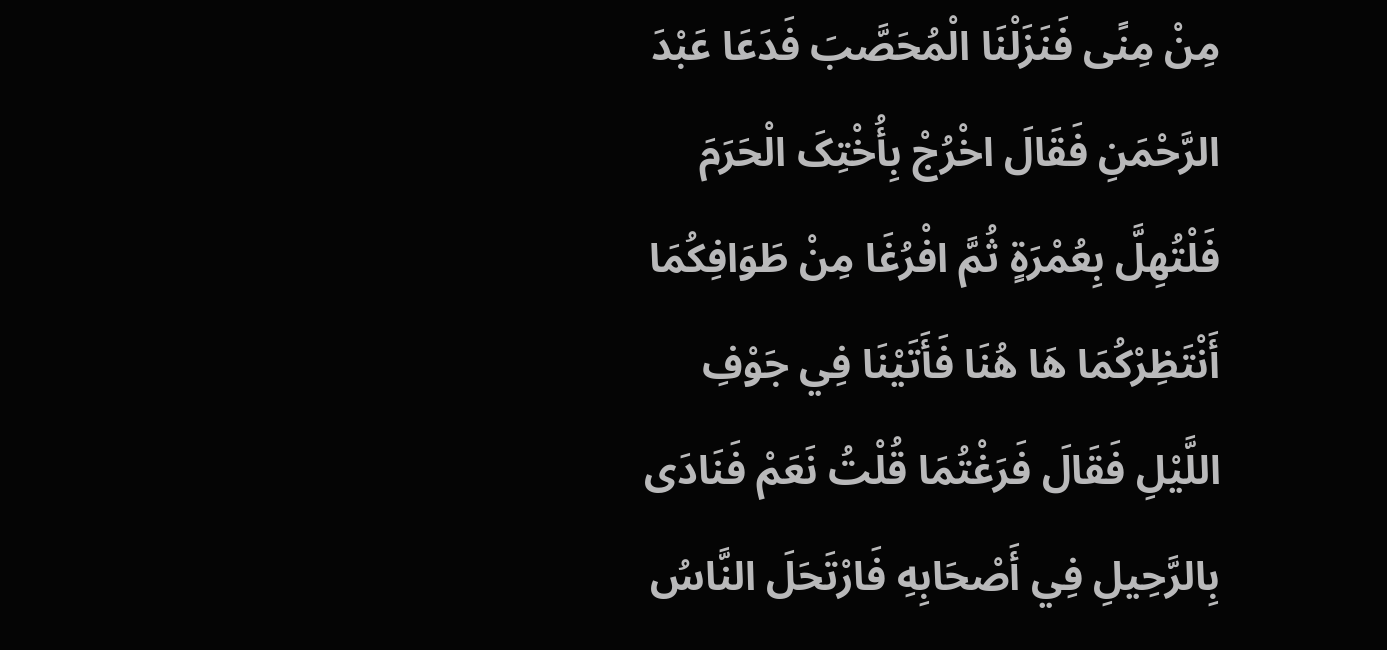مِنْ مِنًی فَنَزَلْنَا الْمُحَصَّبَ فَدَعَا عَبْدَ الرَّحْمَنِ فَقَالَ اخْرُجْ بِأُخْتِکَ الْحَرَمَ فَلْتُهِلَّ بِعُمْرَةٍ ثُمَّ افْرُغَا مِنْ طَوَافِکُمَا أَنْتَظِرْکُمَا هَا هُنَا فَأَتَيْنَا فِي جَوْفِ اللَّيْلِ فَقَالَ فَرَغْتُمَا قُلْتُ نَعَمْ فَنَادَی بِالرَّحِيلِ فِي أَصْحَابِهِ فَارْتَحَلَ النَّاسُ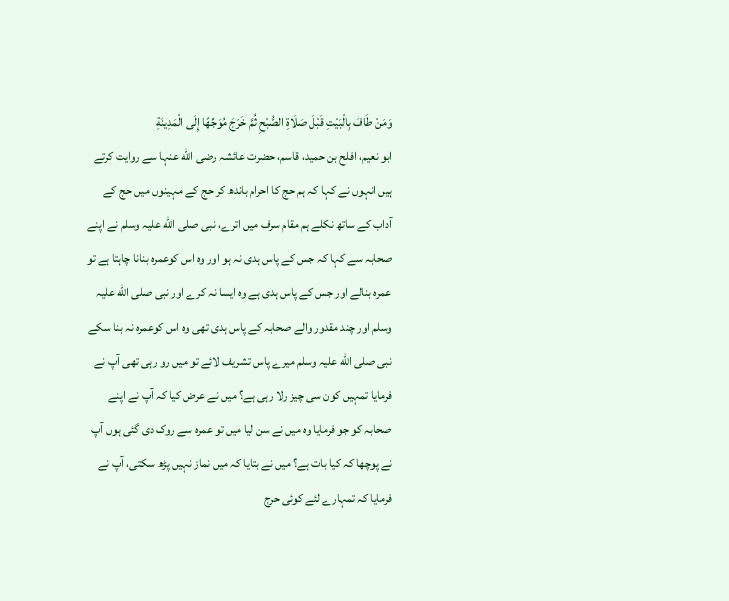وَمَنْ طَافَ بِالْبَيْتِ قَبْلَ صَلَاةِ الصُّبْحِ ثُمَّ خَرَجَ مُوَجِّهًا إِلَی الْمَدِينَةِ
ابو نعیم، افلح بن حمید، قاسم، حضرت عائشہ رضی الله عنہا سے روایت کرتے ہیں انہوں نے کہا کہ ہم حج کا احرام باندھ کر حج کے مہینوں میں حج کے آداب کے ساتھ نکلے ہم مقام سرف میں اترے، نبی صلی الله علیہ وسلم نے اپنے صحابہ سے کہا کہ جس کے پاس ہدی نہ ہو اور وہ اس کوعمرہ بنانا چاہتا ہے تو عمرہ بنالے اور جس کے پاس ہدی ہے وہ ایسا نہ کرے اور نبی صلی الله علیہ وسلم اور چند مقدور والے صحابہ کے پاس ہدی تھی وہ اس کوعمرہ نہ بنا سکے نبی صلی الله علیہ وسلم میرے پاس تشریف لائے تو میں رو رہی تھی آپ نے فرمایا تمہیں کون سی چیز رلا رہی ہے؟ میں نے عرض کیا کہ آپ نے اپنے صحابہ کو جو فرمایا وہ میں نے سن لیا میں تو عمرہ سے روک دی گئی ہوں آپ نے پوچھا کہ کیا بات ہے؟ میں نے بتایا کہ میں نماز نہیں پڑھ سکتی، آپ نے فرمایا کہ تمہارے لئے کوئی حرج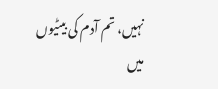نہیں، تم آدم کی بیٹیوں میں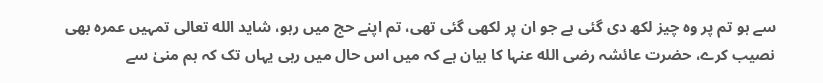سے ہو تم پر وہ چیز لکھ دی گئی ہے جو ان پر لکھی گئی تھی، تم اپنے حج میں رہو، شاید الله تعالی تمہیں عمرہ بھی نصیب کرے، حضرت عائشہ رضی الله عنہا کا بیان ہے کہ میں اس حال میں رہی یہاں تک کہ ہم منیٰ سے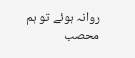روانہ ہوئے تو ہم محصب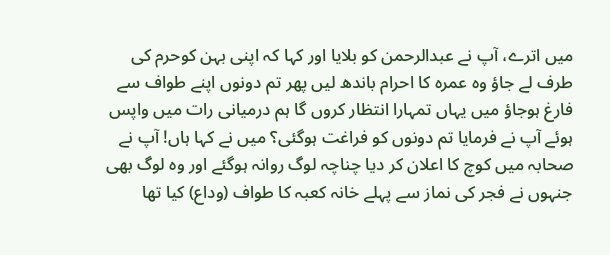میں اترے، آپ نے عبدالرحمن کو بلایا اور کہا کہ اپنی بہن کوحرم کی طرف لے جاؤ وہ عمرہ کا احرام باندھ لیں پھر تم دونوں اپنے طواف سے فارغ ہوجاؤ میں یہاں تمہارا انتظار کروں گا ہم درمیانی رات میں واپس ہوئے آپ نے فرمایا تم دونوں کو فراغت ہوگئی؟ میں نے کہا ہاں! آپ نے صحابہ میں کوچ کا اعلان کر دیا چناچہ لوگ روانہ ہوگئے اور وہ لوگ بھی جنہوں نے فجر کی نماز سے پہلے خانہ کعبہ کا طواف (وداع) کیا تھا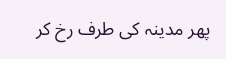پھر مدینہ کی طرف رخ کر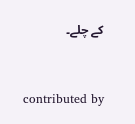کے چلے۔



contributed by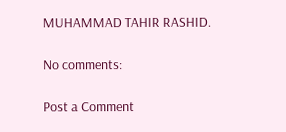MUHAMMAD TAHIR RASHID.

No comments:

Post a Comment